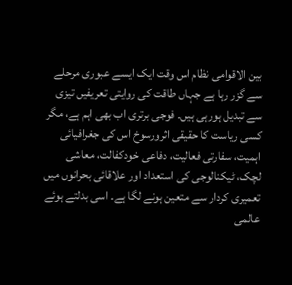بین الاقوامی نظام اس وقت ایک ایسے عبوری مرحلے سے گزر رہا ہے جہاں طاقت کی روایتی تعریفیں تیزی سے تبدیل ہورہی ہیں۔ فوجی برتری اب بھی اہم ہے، مگر کسی ریاست کا حقیقی اثرورسوخ اس کی جغرافیائی اہمیت، سفارتی فعالیت، دفاعی خودکفالت، معاشی لچک، ٹیکنالوجی کی استعداد اور علاقائی بحرانوں میں تعمیری کردار سے متعین ہونے لگا ہے۔ اسی بدلتے ہوئے عالمی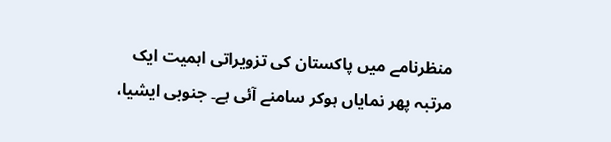منظرنامے میں پاکستان کی تزویراتی اہمیت ایک مرتبہ پھر نمایاں ہوکر سامنے آئی ہے۔ جنوبی ایشیا،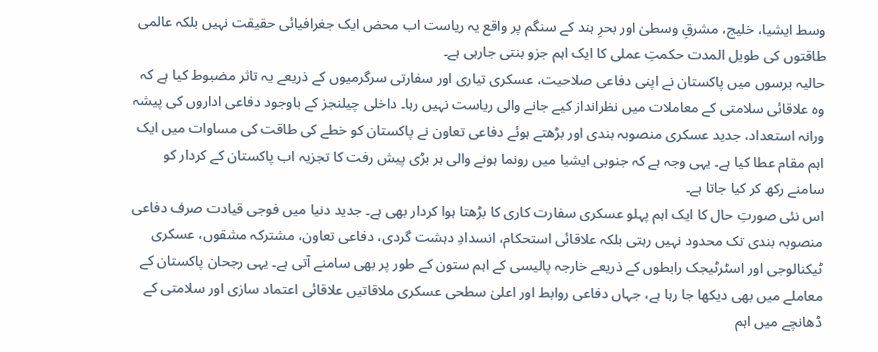وسط ایشیا، خلیج، مشرقِ وسطیٰ اور بحرِ ہند کے سنگم پر واقع یہ ریاست اب محض ایک جغرافیائی حقیقت نہیں بلکہ عالمی طاقتوں کی طویل المدت حکمتِ عملی کا ایک اہم جزو بنتی جارہی ہے۔
حالیہ برسوں میں پاکستان نے اپنی دفاعی صلاحیت، عسکری تیاری اور سفارتی سرگرمیوں کے ذریعے یہ تاثر مضبوط کیا ہے کہ وہ علاقائی سلامتی کے معاملات میں نظرانداز کیے جانے والی ریاست نہیں رہا۔ داخلی چیلنجز کے باوجود دفاعی اداروں کی پیشہ ورانہ استعداد، جدید عسکری منصوبہ بندی اور بڑھتے ہوئے دفاعی تعاون نے پاکستان کو خطے کی طاقت کی مساوات میں ایک اہم مقام عطا کیا ہے۔ یہی وجہ ہے کہ جنوبی ایشیا میں رونما ہونے والی ہر بڑی پیش رفت کا تجزیہ اب پاکستان کے کردار کو سامنے رکھ کر کیا جاتا ہے۔
اس نئی صورتِ حال کا ایک اہم پہلو عسکری سفارت کاری کا بڑھتا ہوا کردار بھی ہے۔ جدید دنیا میں فوجی قیادت صرف دفاعی منصوبہ بندی تک محدود نہیں رہتی بلکہ علاقائی استحکام، انسدادِ دہشت گردی، دفاعی تعاون، مشترکہ مشقوں، عسکری ٹیکنالوجی اور اسٹرٹیجک رابطوں کے ذریعے خارجہ پالیسی کے اہم ستون کے طور پر بھی سامنے آتی ہے۔ یہی رجحان پاکستان کے معاملے میں بھی دیکھا جا رہا ہے، جہاں دفاعی روابط اور اعلیٰ سطحی عسکری ملاقاتیں علاقائی اعتماد سازی اور سلامتی کے ڈھانچے میں اہم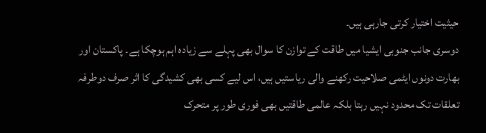حیثیت اختیار کرتی جارہی ہیں۔
دوسری جانب جنوبی ایشیا میں طاقت کے توازن کا سوال بھی پہلے سے زیادہ اہم ہوچکا ہے۔ پاکستان اور بھارت دونوں ایٹمی صلاحیت رکھنے والی ریاستیں ہیں، اس لیے کسی بھی کشیدگی کا اثر صرف دوطرفہ تعلقات تک محدود نہیں رہتا بلکہ عالمی طاقتیں بھی فوری طور پر متحرک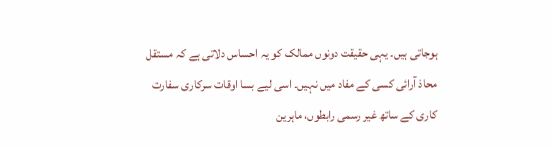ہوجاتی ہیں۔ یہی حقیقت دونوں ممالک کو یہ احساس دلاتی ہے کہ مستقل محاذ آرائی کسی کے مفاد میں نہیں۔ اسی لیے بسا اوقات سرکاری سفارت کاری کے ساتھ غیر رسمی رابطوں، ماہرین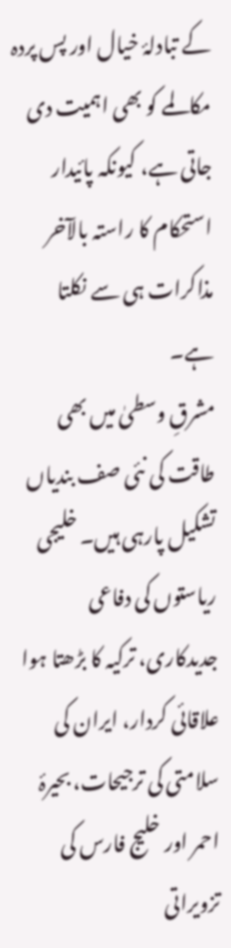کے تبادلۂ خیال اور پس پردہ مکالمے کو بھی اہمیت دی جاتی ہے، کیونکہ پائیدار استحکام کا راستہ بالآخر مذاکرات ہی سے نکلتا ہے۔
مشرقِ وسطیٰ میں بھی طاقت کی نئی صف بندیاں تشکیل پارہی ہیں۔ خلیجی ریاستوں کی دفاعی جدیدکاری، ترکیہ کا بڑھتا ہوا علاقائی کردار، ایران کی سلامتی کی ترجیحات، بحیرۂ احمر اور خلیج فارس کی تزویراتی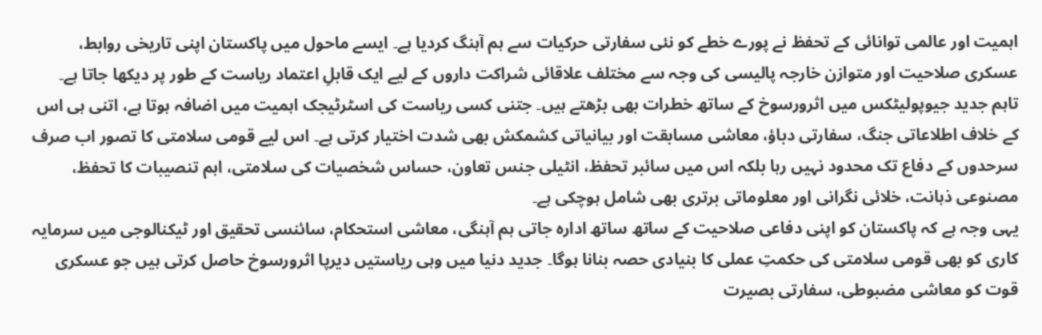اہمیت اور عالمی توانائی کے تحفظ نے پورے خطے کو نئی سفارتی حرکیات سے ہم آہنگ کردیا ہے۔ ایسے ماحول میں پاکستان اپنی تاریخی روابط، عسکری صلاحیت اور متوازن خارجہ پالیسی کی وجہ سے مختلف علاقائی شراکت داروں کے لیے ایک قابلِ اعتماد ریاست کے طور پر دیکھا جاتا ہے۔
تاہم جدید جیوپولیٹکس میں اثرورسوخ کے ساتھ خطرات بھی بڑھتے ہیں۔ جتنی کسی ریاست کی اسٹرٹیجک اہمیت میں اضافہ ہوتا ہے، اتنی ہی اس کے خلاف اطلاعاتی جنگ، سفارتی دباؤ، معاشی مسابقت اور بیانیاتی کشمکش بھی شدت اختیار کرتی ہے۔ اس لیے قومی سلامتی کا تصور اب صرف سرحدوں کے دفاع تک محدود نہیں رہا بلکہ اس میں سائبر تحفظ، انٹیلی جنس تعاون، حساس شخصیات کی سلامتی، اہم تنصیبات کا تحفظ، مصنوعی ذہانت، خلائی نگرانی اور معلوماتی برتری بھی شامل ہوچکی ہے۔
یہی وجہ ہے کہ پاکستان کو اپنی دفاعی صلاحیت کے ساتھ ساتھ ادارہ جاتی ہم آہنگی، معاشی استحکام، سائنسی تحقیق اور ٹیکنالوجی میں سرمایہ کاری کو بھی قومی سلامتی کی حکمتِ عملی کا بنیادی حصہ بنانا ہوگا۔ جدید دنیا میں وہی ریاستیں دیرپا اثرورسوخ حاصل کرتی ہیں جو عسکری قوت کو معاشی مضبوطی، سفارتی بصیرت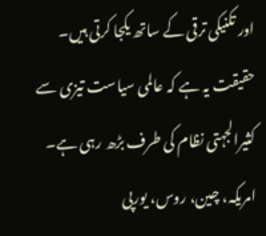اور تکنیکی ترقی کے ساتھ یکجا کرتی ہیں۔
حقیقت یہ ہے کہ عالمی سیاست تیزی سے کثیرالجہتی نظام کی طرف بڑھ رہی ہے۔ امریکہ، چین، روس، یورپی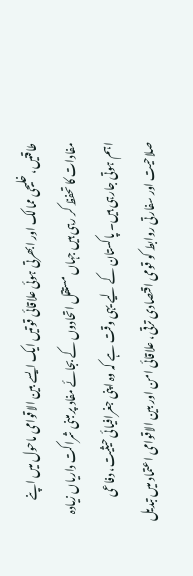طاقتیں، خلیجی ممالک اور ابھرتی ہوئی علاقائی قوتیں ایک ایسے بین الاقوامی ماحول میں اپنے مفادات کا تحفظ کر رہی ہیں جہاں مستقل اتحادوں کے بجائے مفاد پر مبنی شراکت داریاں زیادہ اہم ہوتی جارہی ہیں۔ پاکستان کے لیے یہی وقت ہے کہ وہ اپنی جغرافیائی حیثیت، دفاعی صلاحیت اور سفارتی روابط کو قومی اقتصادی ترقی، علاقائی امن اور بین الاقوامی اعتماد میں تبدیل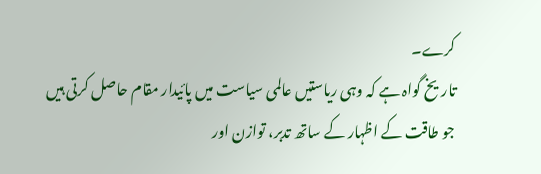کرے۔
تاریخ گواہ ہے کہ وہی ریاستیں عالمی سیاست میں پائیدار مقام حاصل کرتی ہیں جو طاقت کے اظہار کے ساتھ تدبر، توازن اور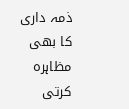ذمہ داری کا بھی مظاہرہ کرتی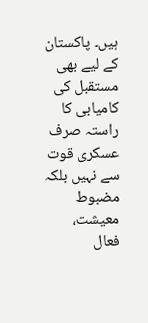ہیں۔ پاکستان کے لیے بھی مستقبل کی کامیابی کا راستہ صرف عسکری قوت سے نہیں بلکہ مضبوط معیشت، فعال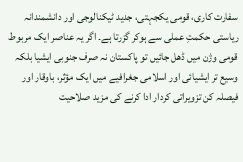سفارت کاری، قومی یکجہتی، جدید ٹیکنالوجی اور دانشمندانہ ریاستی حکمتِ عملی سے ہوکر گزرتا ہے۔ اگر یہ عناصر ایک مربوط قومی وژن میں ڈھل جائیں تو پاکستان نہ صرف جنوبی ایشیا بلکہ وسیع تر ایشیائی اور اسلامی جغرافیے میں ایک مؤثر، باوقار اور فیصلہ کن تزویراتی کردار ادا کرنے کی مزید صلاحیت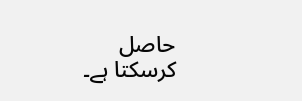حاصل کرسکتا ہے۔